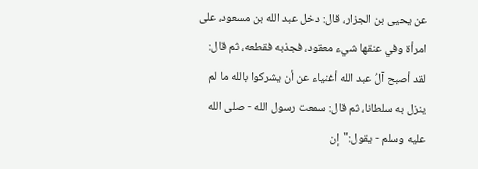عن يحيى بن الجزار، قال: دخل عبد الله بن مسعود، على امرأة وفي عنقها شيء معقود، فجذبه فقطعه، ثم قال: لقد أصبح آلُ عبد الله أغنياء عن أن يشركوا بالله ما لم ينزل به سلطانا، ثم قال: سمعت رسول الله - صلى الله عليه وسلم - يقول:"إن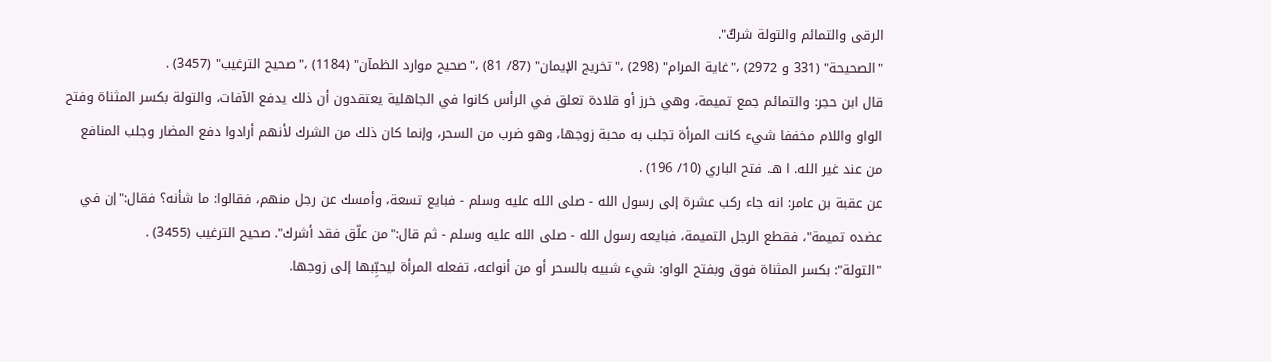الرقى والتمائم والتولة شركٌ".
"الصحيحة" (331 و 2972) ،"غاية المرام" (298) ،"تخريج الإيمان" (87/ 81) ،"صحيح موارد الظمآن" (1184) ،"صحيح الترغيب" (3457) .
قال ابن حجر: والتمائم جمع تميمة، وهي خرز أو قلادة تعلق في الرأس كانوا في الجاهلية يعتقدون أن ذلك يدفع الآفات، والتولة بكسر المثناة وفتح الواو واللام مخففا شيء كانت المرأة تجلب به محبة زوجها، وهو ضرب من السحر، وإنما كان ذلك من الشرك لأنهم أرادوا دفع المضار وجلب المنافع من عند غير الله. ا هـ. فتح الباري (10/ 196) .
عن عقبة بن عامر: انه جاء ركب عشرة إلى رسول الله - صلى الله عليه وسلم - فبايع تسعة، وأمسك عن رجل منهم، فقالوا: ما شأنه؟ فقال:"إن في عضده تميمة"، فقطع الرجل التميمة، فبايعه رسول الله - صلى الله عليه وسلم - ثم قال:"من علّق فقد أشرك". صحيح الترغيب (3455) .
"التولة": بكسر المثناة فوق وبفتح الواو: شيء شبيه بالسحر أو من أنواعه، تفعله المرأة ليحبِّبها إلى زوجها.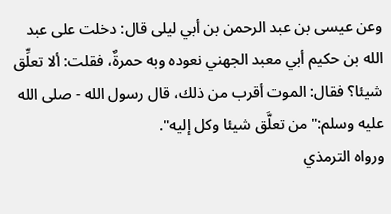وعن عيسى بن عبد الرحمن بن أبي ليلى قال: دخلت على عبد الله بن حكيم أبي معبد الجهني نعوده وبه حمرةٌ، فقلت: ألا تعلِّق شيئا؟ فقال: الموت أقرب من ذلك، قال رسول الله - صلى الله عليه وسلم:"من تعلَّق شيئا وكل إليه".
ورواه الترمذي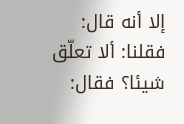إلا أنه قال: فقلنا: ألا تعلّق شيئا؟ فقال: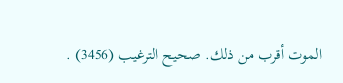الموت أقرب من ذلك. صحيح الترغيب (3456) .